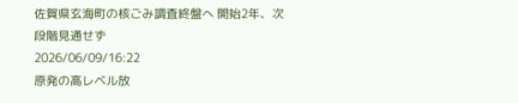佐賀県玄海町の核ごみ調査終盤へ 開始2年、次段階見通せず
2026/06/09/16:22
原発の高レベル放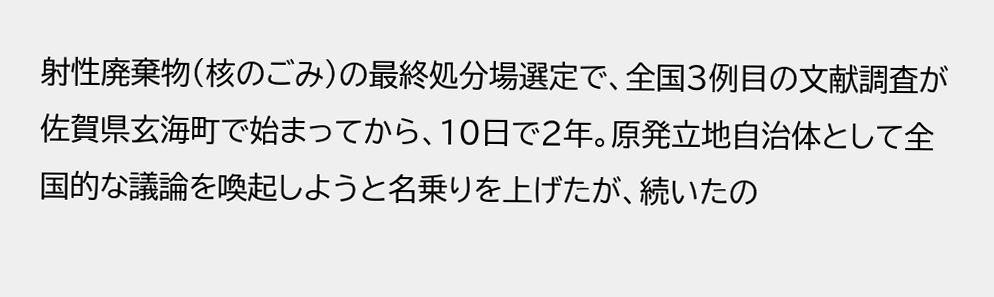射性廃棄物(核のごみ)の最終処分場選定で、全国3例目の文献調査が佐賀県玄海町で始まってから、10日で2年。原発立地自治体として全国的な議論を喚起しようと名乗りを上げたが、続いたの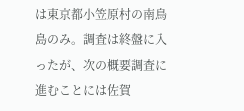は東京都小笠原村の南鳥島のみ。調査は終盤に入ったが、次の概要調査に進むことには佐賀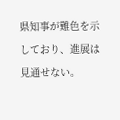県知事が難色を示しており、進展は見通せない。